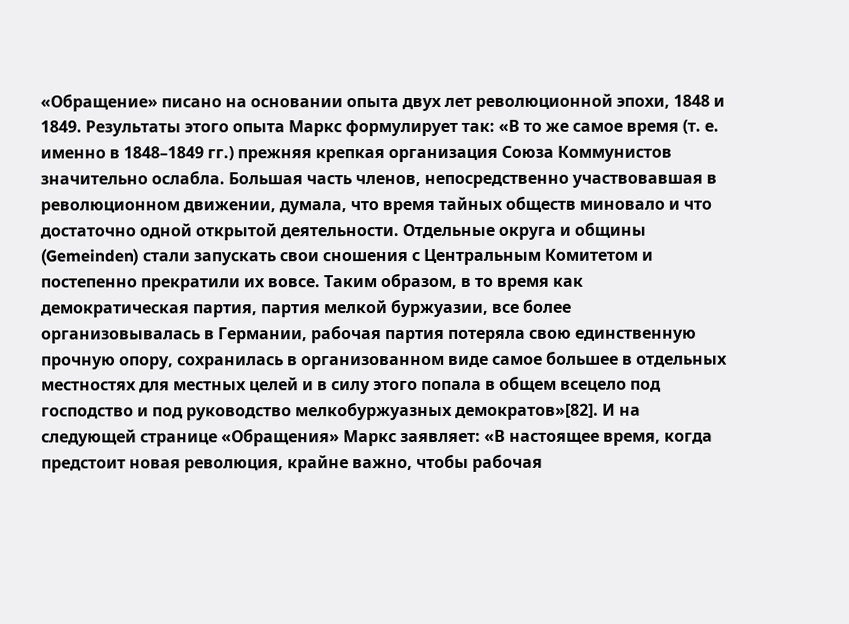«Обращение» писано на основании опыта двух лет революционной эпохи, 1848 и 1849. Результаты этого опыта Маркс формулирует так: «В то же самое время (т. е. именно в 1848–1849 гг.) прежняя крепкая организация Союза Коммунистов значительно ослабла. Большая часть членов, непосредственно участвовавшая в революционном движении, думала, что время тайных обществ миновало и что достаточно одной открытой деятельности. Отдельные округа и общины (Gemeinden) стали запускать свои сношения с Центральным Комитетом и постепенно прекратили их вовсе. Таким образом, в то время как демократическая партия, партия мелкой буржуазии, все более организовывалась в Германии, рабочая партия потеряла свою единственную прочную опору, сохранилась в организованном виде самое большее в отдельных местностях для местных целей и в силу этого попала в общем всецело под господство и под руководство мелкобуржуазных демократов»[82]. И на следующей странице «Обращения» Маркс заявляет: «В настоящее время, когда предстоит новая революция, крайне важно, чтобы рабочая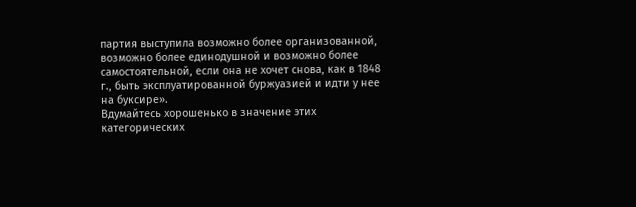партия выступила возможно более организованной, возможно более единодушной и возможно более самостоятельной, если она не хочет снова, как в 1848 г., быть эксплуатированной буржуазией и идти у нее на буксире».
Вдумайтесь хорошенько в значение этих категорических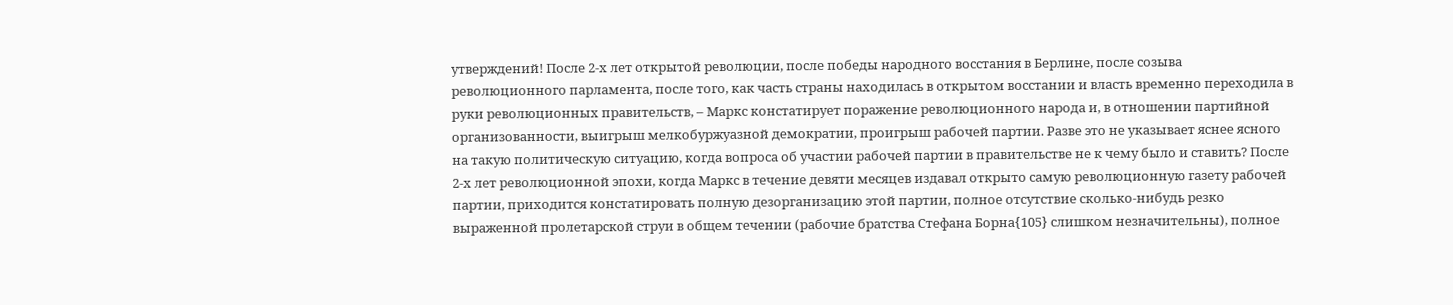утверждений! После 2-х лет открытой революции, после победы народного восстания в Берлине, после созыва революционного парламента, после того, как часть страны находилась в открытом восстании и власть временно переходила в руки революционных правительств, – Маркс констатирует поражение революционного народа и, в отношении партийной организованности, выигрыш мелкобуржуазной демократии, проигрыш рабочей партии. Разве это не указывает яснее ясного на такую политическую ситуацию, когда вопроса об участии рабочей партии в правительстве не к чему было и ставить? После 2-х лет революционной эпохи, когда Маркс в течение девяти месяцев издавал открыто самую революционную газету рабочей партии, приходится констатировать полную дезорганизацию этой партии, полное отсутствие сколько-нибудь резко выраженной пролетарской струи в общем течении (рабочие братства Стефана Борна{105} слишком незначительны), полное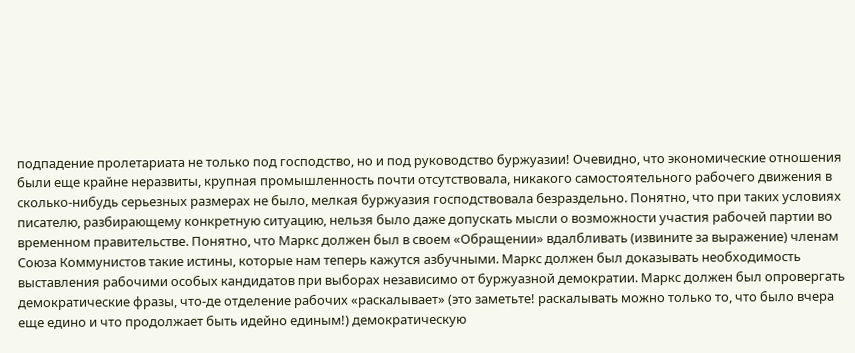подпадение пролетариата не только под господство, но и под руководство буржуазии! Очевидно, что экономические отношения были еще крайне неразвиты, крупная промышленность почти отсутствовала, никакого самостоятельного рабочего движения в сколько-нибудь серьезных размерах не было, мелкая буржуазия господствовала безраздельно. Понятно, что при таких условиях писателю, разбирающему конкретную ситуацию, нельзя было даже допускать мысли о возможности участия рабочей партии во временном правительстве. Понятно, что Маркс должен был в своем «Обращении» вдалбливать (извините за выражение) членам Союза Коммунистов такие истины, которые нам теперь кажутся азбучными. Маркс должен был доказывать необходимость выставления рабочими особых кандидатов при выборах независимо от буржуазной демократии. Маркс должен был опровергать демократические фразы, что-де отделение рабочих «раскалывает» (это заметьте! раскалывать можно только то, что было вчера еще едино и что продолжает быть идейно единым!) демократическую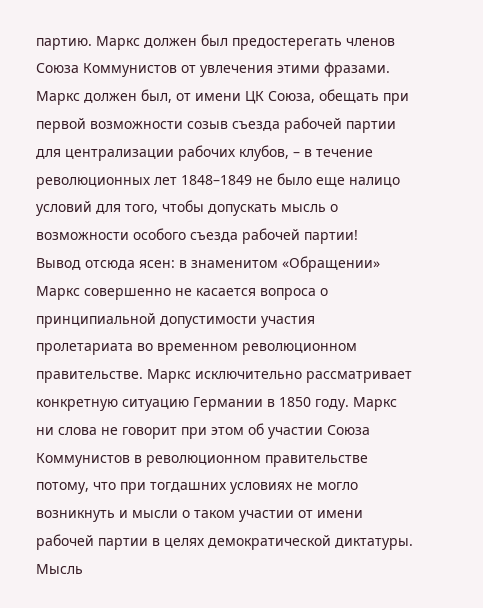партию. Маркс должен был предостерегать членов Союза Коммунистов от увлечения этими фразами. Маркс должен был, от имени ЦК Союза, обещать при первой возможности созыв съезда рабочей партии для централизации рабочих клубов, – в течение революционных лет 1848–1849 не было еще налицо условий для того, чтобы допускать мысль о возможности особого съезда рабочей партии!
Вывод отсюда ясен: в знаменитом «Обращении» Маркс совершенно не касается вопроса о принципиальной допустимости участия пролетариата во временном революционном правительстве. Маркс исключительно рассматривает конкретную ситуацию Германии в 1850 году. Маркс ни слова не говорит при этом об участии Союза Коммунистов в революционном правительстве потому, что при тогдашних условиях не могло возникнуть и мысли о таком участии от имени рабочей партии в целях демократической диктатуры.
Мысль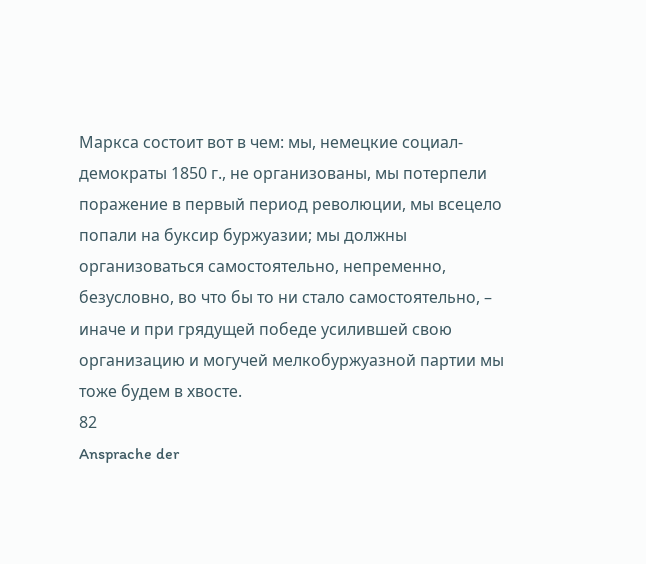Маркса состоит вот в чем: мы, немецкие социал-демократы 1850 г., не организованы, мы потерпели поражение в первый период революции, мы всецело попали на буксир буржуазии; мы должны организоваться самостоятельно, непременно, безусловно, во что бы то ни стало самостоятельно, – иначе и при грядущей победе усилившей свою организацию и могучей мелкобуржуазной партии мы тоже будем в хвосте.
82
Ansprache der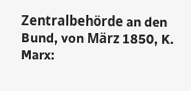Zentralbehörde an den Bund, von März 1850, K. Marx: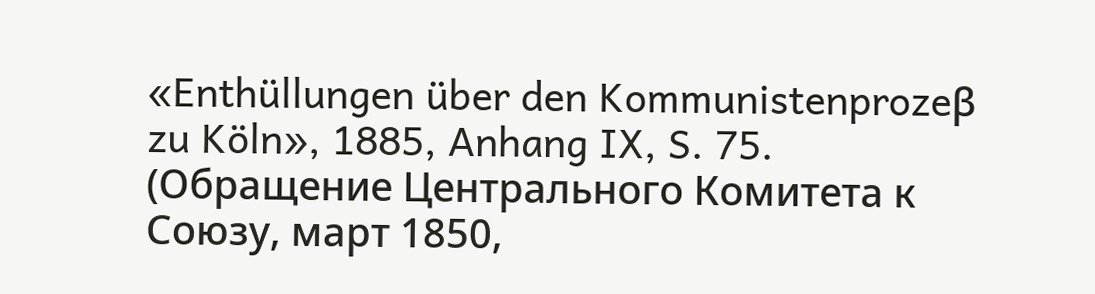«Enthüllungen über den Kommunistenprozeβ zu Köln», 1885, Anhang IX, S. 75. (Обращение Центрального Комитета к Союзу, март 1850,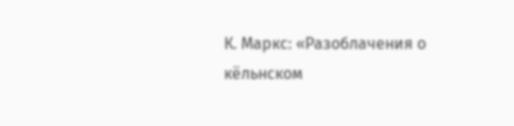К. Маркс: «Разоблачения о кёльнском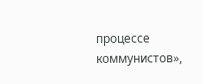процессе коммунистов»,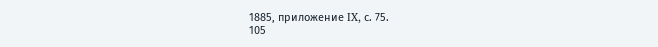1885, приложение IX, с. 75.
105